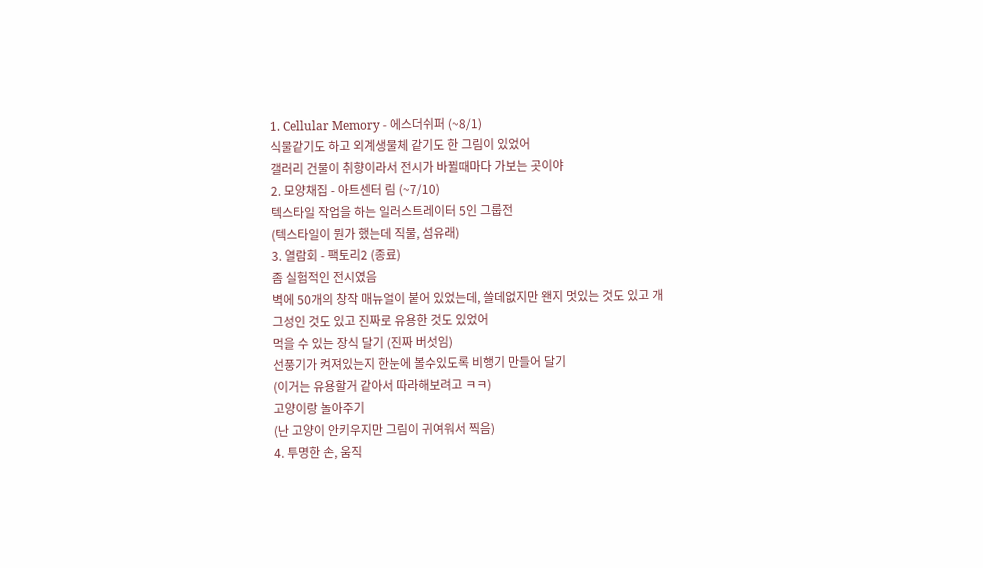1. Cellular Memory - 에스더쉬퍼 (~8/1)
식물같기도 하고 외계생물체 같기도 한 그림이 있었어
갤러리 건물이 취향이라서 전시가 바뀔때마다 가보는 곳이야
2. 모양채집 - 아트센터 림 (~7/10)
텍스타일 작업을 하는 일러스트레이터 5인 그룹전
(텍스타일이 뭔가 했는데 직물, 섬유래)
3. 열람회 - 팩토리2 (종료)
좀 실험적인 전시였음
벽에 50개의 창작 매뉴얼이 붙어 있었는데, 쓸데없지만 왠지 멋있는 것도 있고 개그성인 것도 있고 진짜로 유용한 것도 있었어
먹을 수 있는 장식 달기 (진짜 버섯임)
선풍기가 켜져있는지 한눈에 볼수있도록 비행기 만들어 달기
(이거는 유용할거 같아서 따라해보려고 ㅋㅋ)
고양이랑 놀아주기
(난 고양이 안키우지만 그림이 귀여워서 찍음)
4. 투명한 손, 움직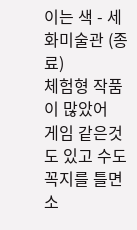이는 색 - 세화미술관 (종료)
체험형 작품이 많았어
게임 같은것도 있고 수도꼭지를 틀면 소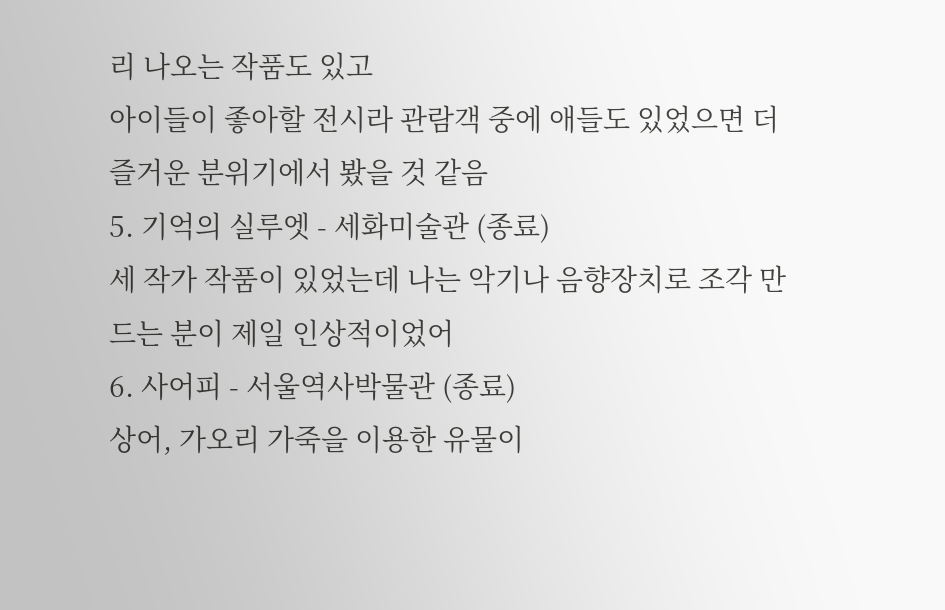리 나오는 작품도 있고
아이들이 좋아할 전시라 관람객 중에 애들도 있었으면 더 즐거운 분위기에서 봤을 것 같음
5. 기억의 실루엣 - 세화미술관 (종료)
세 작가 작품이 있었는데 나는 악기나 음향장치로 조각 만드는 분이 제일 인상적이었어
6. 사어피 - 서울역사박물관 (종료)
상어, 가오리 가죽을 이용한 유물이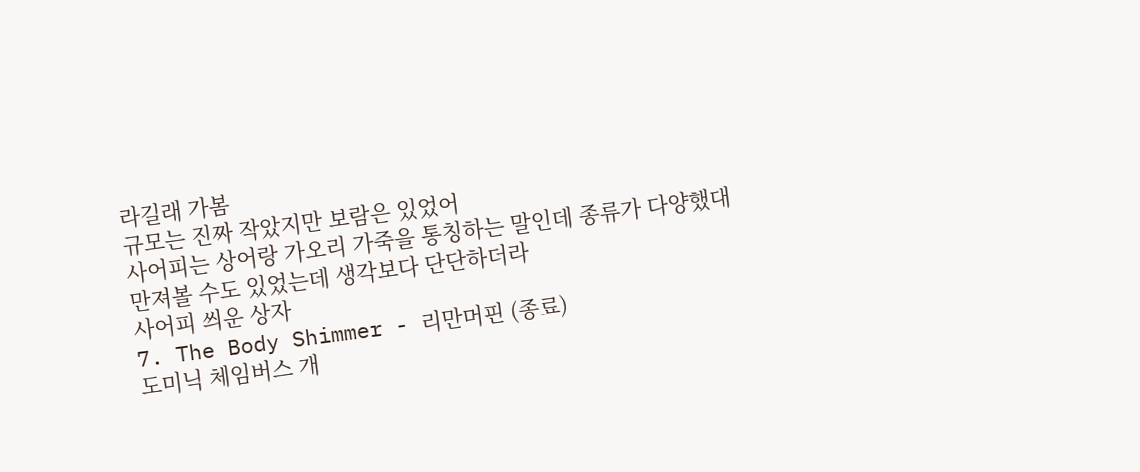라길래 가봄
규모는 진짜 작았지만 보람은 있었어
사어피는 상어랑 가오리 가죽을 통칭하는 말인데 종류가 다양했대
만져볼 수도 있었는데 생각보다 단단하더라
사어피 씌운 상자
7. The Body Shimmer - 리만머핀 (종료)
도미닉 체임버스 개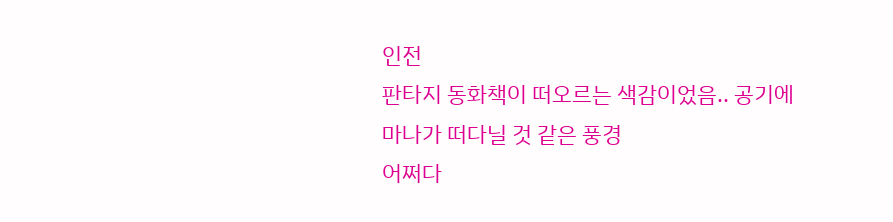인전
판타지 동화책이 떠오르는 색감이었음.. 공기에 마나가 떠다닐 것 같은 풍경
어쩌다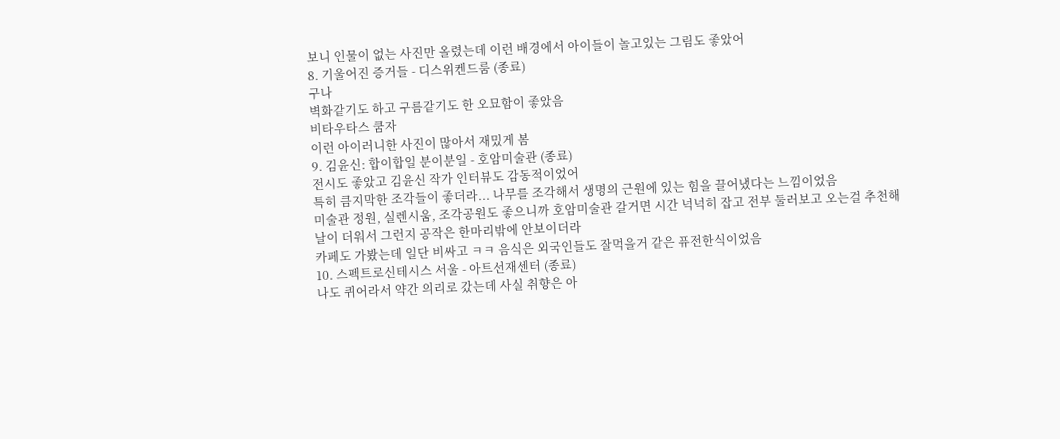보니 인물이 없는 사진만 올렸는데 이런 배경에서 아이들이 놀고있는 그림도 좋았어
8. 기울어진 증거들 - 디스위켄드룸 (종료)
구나
벽화같기도 하고 구름같기도 한 오묘함이 좋았음
비타우타스 쿰자
이런 아이러니한 사진이 많아서 재밌게 봄
9. 김윤신: 합이합일 분이분일 - 호암미술관 (종료)
전시도 좋았고 김윤신 작가 인터뷰도 감동적이었어
특히 큼지막한 조각들이 좋더라... 나무를 조각해서 생명의 근원에 있는 힘을 끌어냈다는 느낌이었음
미술관 정원, 실렌시움, 조각공원도 좋으니까 호암미술관 갈거면 시간 넉넉히 잡고 전부 둘러보고 오는걸 추천해
날이 더워서 그런지 공작은 한마리밖에 안보이더라
카페도 가봤는데 일단 비싸고 ㅋㅋ 음식은 외국인들도 잘먹을거 같은 퓨전한식이었음
10. 스펙트로신테시스 서울 - 아트선재센터 (종료)
나도 퀴어라서 약간 의리로 갔는데 사실 취향은 아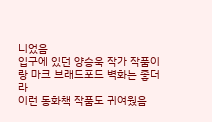니었음
입구에 있던 양승욱 작가 작품이랑 마크 브래드포드 벽화는 좋더라
이런 동화책 작품도 귀여웠음